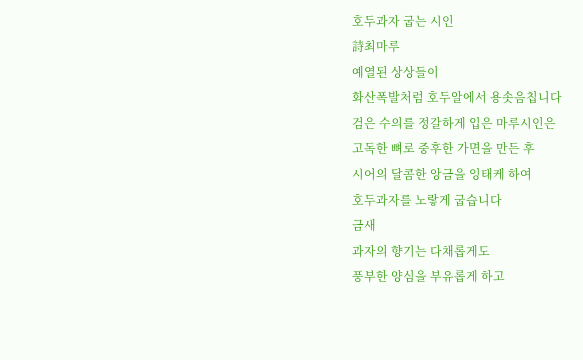호두과자 굽는 시인
詩최마루
예열된 상상들이
화산폭발처럼 호두알에서 용솟음칩니다
검은 수의를 정갈하게 입은 마루시인은
고독한 뼈로 중후한 가면을 만든 후
시어의 달콤한 앙금을 잉태케 하여
호두과자를 노랗게 굽습니다
금새
과자의 향기는 다채롭게도
풍부한 양심을 부유롭게 하고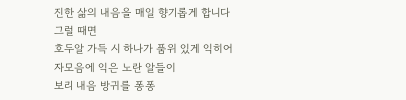진한 삶의 내음을 매일 향기롭게 합니다
그럴 때면
호두알 가득 시 하나가 품위 있게 익히어
자모음에 익은 노란 알들이
보리 내음 방귀를 퐁퐁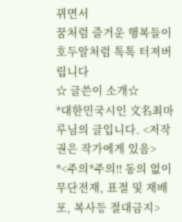뀌면서
꿈처럼 즐거운 행복들이
호두알처럼 톡톡 터져버립니다
☆ 글쓴이 소개☆
*대한민국시인 文名최마루님의 글입니다. <저작권은 작가에게 있음>
*<주의*주의!! 동의 없이 무단전재, 표절 및 재배포, 복사등 절대금지>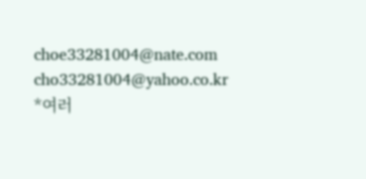choe33281004@nate.com
cho33281004@yahoo.co.kr
*여러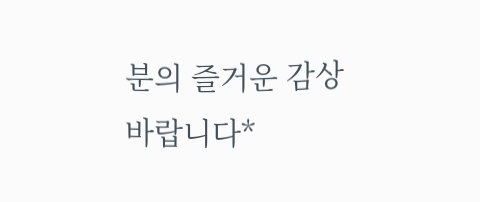분의 즐거운 감상바랍니다*